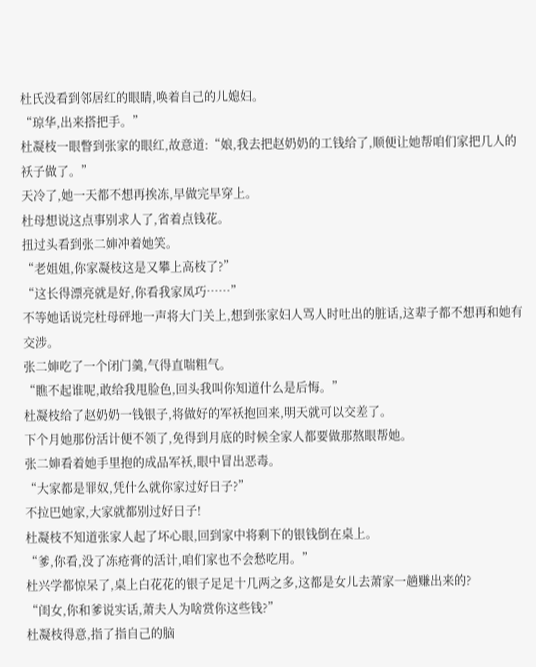杜氏没看到邻居红的眼睛,唤着自己的儿媳妇。
“琼华,出来搭把手。”
杜凝枝一眼瞥到张家的眼红,故意道:“娘,我去把赵奶奶的工钱给了,顺便让她帮咱们家把几人的袄子做了。”
天冷了,她一天都不想再挨冻,早做完早穿上。
杜母想说这点事别求人了,省着点钱花。
扭过头看到张二婶冲着她笑。
“老姐姐,你家凝枝这是又攀上高枝了?”
“这长得漂亮就是好,你看我家凤巧……”
不等她话说完杜母砰地一声将大门关上,想到张家妇人骂人时吐出的脏话,这辈子都不想再和她有交涉。
张二婶吃了一个闭门羹,气得直喘粗气。
“瞧不起谁呢,敢给我甩脸色,回头我叫你知道什么是后悔。”
杜凝枝给了赵奶奶一钱银子,将做好的军袄抱回来,明天就可以交差了。
下个月她那份活计便不领了,免得到月底的时候全家人都要做那熬眼帮她。
张二婶看着她手里抱的成品军袄,眼中冒出恶毒。
“大家都是罪奴,凭什么就你家过好日子?”
不拉巴她家,大家就都别过好日子!
杜凝枝不知道张家人起了坏心眼,回到家中将剩下的银钱倒在桌上。
“爹,你看,没了冻疮膏的活计,咱们家也不会愁吃用。”
杜兴学都惊呆了,桌上白花花的银子足足十几两之多,这都是女儿去萧家一趟赚出来的?
“闺女,你和爹说实话,萧夫人为啥赏你这些钱?”
杜凝枝得意,指了指自己的脑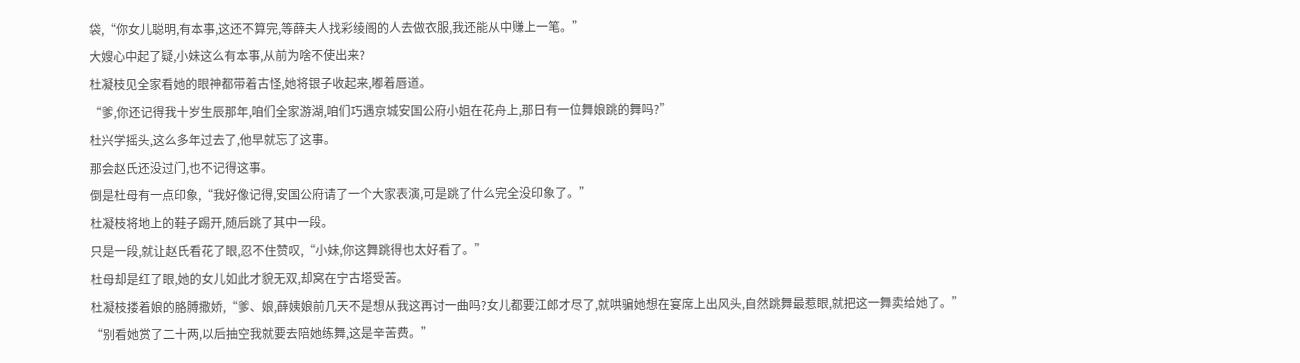袋,“你女儿聪明,有本事,这还不算完,等薛夫人找彩绫阁的人去做衣服,我还能从中赚上一笔。”
大嫂心中起了疑,小妹这么有本事,从前为啥不使出来?
杜凝枝见全家看她的眼神都带着古怪,她将银子收起来,嘟着唇道。
“爹,你还记得我十岁生辰那年,咱们全家游湖,咱们巧遇京城安国公府小姐在花舟上,那日有一位舞娘跳的舞吗?”
杜兴学摇头,这么多年过去了,他早就忘了这事。
那会赵氏还没过门,也不记得这事。
倒是杜母有一点印象,“我好像记得,安国公府请了一个大家表演,可是跳了什么完全没印象了。”
杜凝枝将地上的鞋子踢开,随后跳了其中一段。
只是一段,就让赵氏看花了眼,忍不住赞叹,“小妹,你这舞跳得也太好看了。”
杜母却是红了眼,她的女儿如此才貌无双,却窝在宁古塔受苦。
杜凝枝搂着娘的胳膊撒娇,“爹、娘,薛姨娘前几天不是想从我这再讨一曲吗?女儿都要江郎才尽了,就哄骗她想在宴席上出风头,自然跳舞最惹眼,就把这一舞卖给她了。”
“别看她赏了二十两,以后抽空我就要去陪她练舞,这是辛苦费。”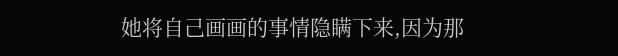她将自己画画的事情隐瞒下来,因为那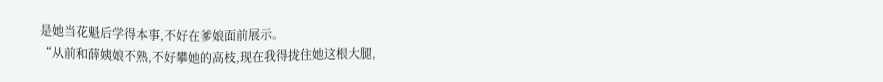是她当花魁后学得本事,不好在爹娘面前展示。
“从前和薛姨娘不熟,不好攀她的高枝,现在我得拢住她这根大腿,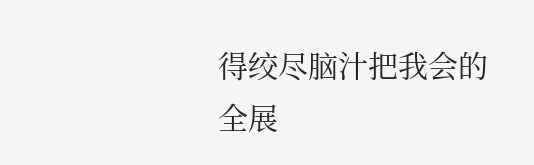得绞尽脑汁把我会的全展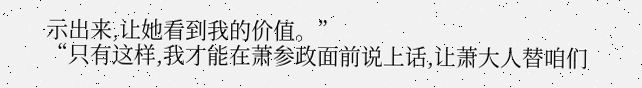示出来,让她看到我的价值。”
“只有这样,我才能在萧参政面前说上话,让萧大人替咱们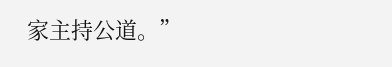家主持公道。”